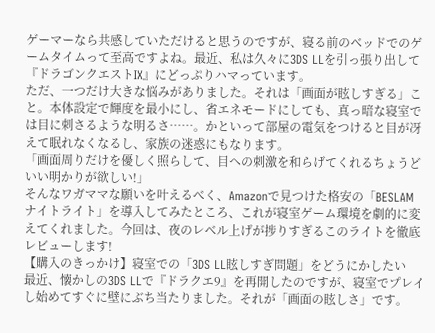ゲーマーなら共感していただけると思うのですが、寝る前のベッドでのゲームタイムって至高ですよね。最近、私は久々に3DS LLを引っ張り出して『ドラゴンクエストIX』にどっぷりハマっています。
ただ、一つだけ大きな悩みがありました。それは「画面が眩しすぎる」こと。本体設定で輝度を最小にし、省エネモードにしても、真っ暗な寝室では目に刺さるような明るさ……。かといって部屋の電気をつけると目が冴えて眠れなくなるし、家族の迷惑にもなります。
「画面周りだけを優しく照らして、目への刺激を和らげてくれるちょうどいい明かりが欲しい!」
そんなワガママな願いを叶えるべく、Amazonで見つけた格安の「BESLAM ナイトライト」を導入してみたところ、これが寝室ゲーム環境を劇的に変えてくれました。今回は、夜のレベル上げが捗りすぎるこのライトを徹底レビューします!
【購入のきっかけ】寝室での「3DS LL眩しすぎ問題」をどうにかしたい
最近、懐かしの3DS LLで『ドラクエ9』を再開したのですが、寝室でプレイし始めてすぐに壁にぶち当たりました。それが「画面の眩しさ」です。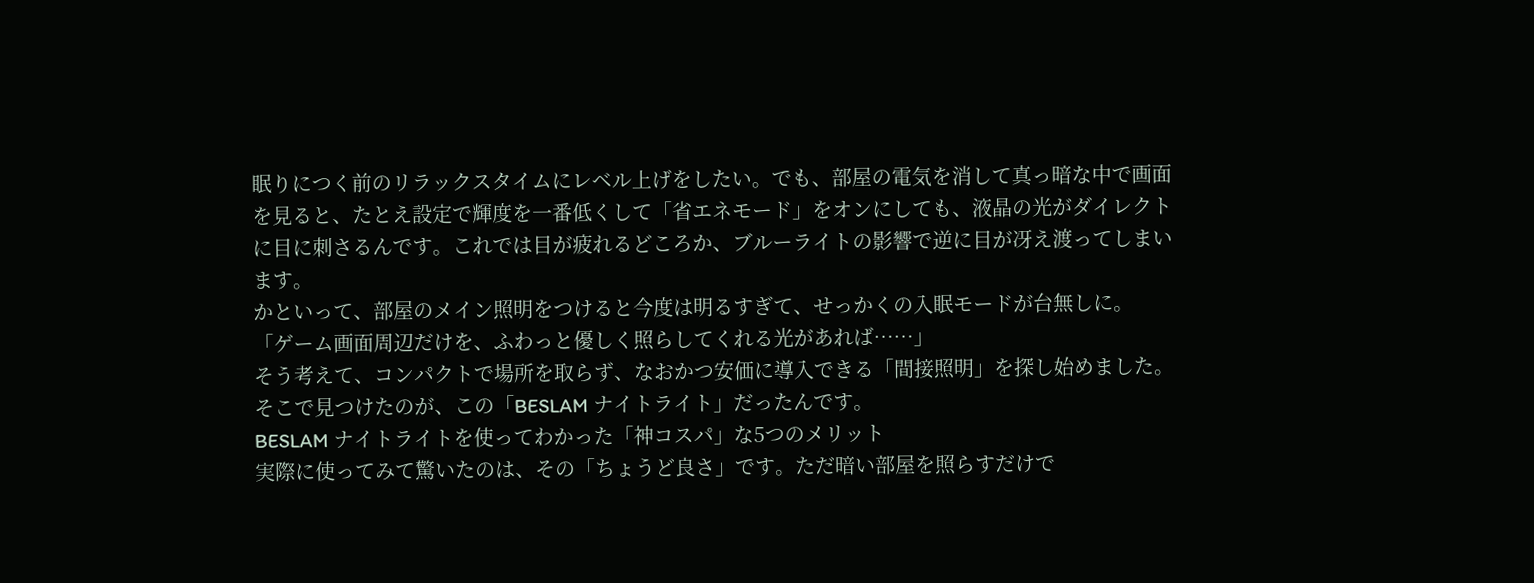眠りにつく前のリラックスタイムにレベル上げをしたい。でも、部屋の電気を消して真っ暗な中で画面を見ると、たとえ設定で輝度を一番低くして「省エネモード」をオンにしても、液晶の光がダイレクトに目に刺さるんです。これでは目が疲れるどころか、ブルーライトの影響で逆に目が冴え渡ってしまいます。
かといって、部屋のメイン照明をつけると今度は明るすぎて、せっかくの入眠モードが台無しに。
「ゲーム画面周辺だけを、ふわっと優しく照らしてくれる光があれば……」
そう考えて、コンパクトで場所を取らず、なおかつ安価に導入できる「間接照明」を探し始めました。そこで見つけたのが、この「BESLAM ナイトライト」だったんです。
BESLAM ナイトライトを使ってわかった「神コスパ」な5つのメリット
実際に使ってみて驚いたのは、その「ちょうど良さ」です。ただ暗い部屋を照らすだけで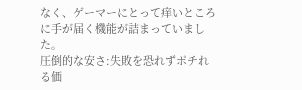なく、ゲーマーにとって痒いところに手が届く機能が詰まっていました。
圧倒的な安さ:失敗を恐れずポチれる価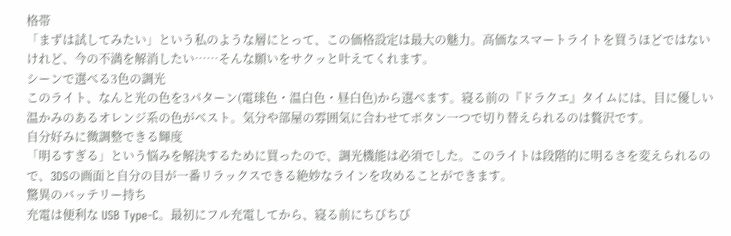格帯
「まずは試してみたい」という私のような層にとって、この価格設定は最大の魅力。高価なスマートライトを買うほどではないけれど、今の不満を解消したい……そんな願いをサクッと叶えてくれます。
シーンで選べる3色の調光
このライト、なんと光の色を3パターン(電球色・温白色・昼白色)から選べます。寝る前の『ドラクエ』タイムには、目に優しい温かみのあるオレンジ系の色がベスト。気分や部屋の雰囲気に合わせてボタン一つで切り替えられるのは贅沢です。
自分好みに微調整できる輝度
「明るすぎる」という悩みを解決するために買ったので、調光機能は必須でした。このライトは段階的に明るさを変えられるので、3DSの画面と自分の目が一番リラックスできる絶妙なラインを攻めることができます。
驚異のバッテリー持ち
充電は便利な USB Type-C。最初にフル充電してから、寝る前にちびちび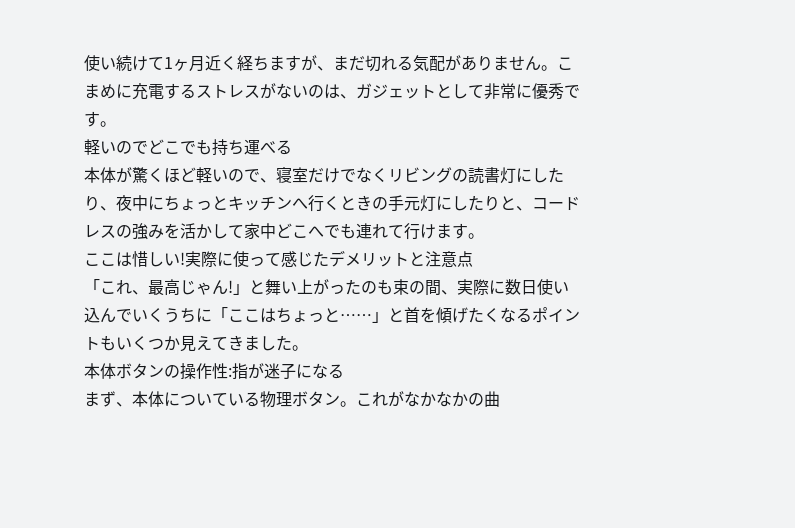使い続けて1ヶ月近く経ちますが、まだ切れる気配がありません。こまめに充電するストレスがないのは、ガジェットとして非常に優秀です。
軽いのでどこでも持ち運べる
本体が驚くほど軽いので、寝室だけでなくリビングの読書灯にしたり、夜中にちょっとキッチンへ行くときの手元灯にしたりと、コードレスの強みを活かして家中どこへでも連れて行けます。
ここは惜しい!実際に使って感じたデメリットと注意点
「これ、最高じゃん!」と舞い上がったのも束の間、実際に数日使い込んでいくうちに「ここはちょっと……」と首を傾げたくなるポイントもいくつか見えてきました。
本体ボタンの操作性:指が迷子になる
まず、本体についている物理ボタン。これがなかなかの曲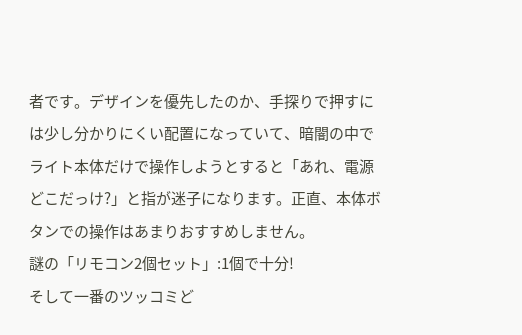者です。デザインを優先したのか、手探りで押すには少し分かりにくい配置になっていて、暗闇の中でライト本体だけで操作しようとすると「あれ、電源どこだっけ?」と指が迷子になります。正直、本体ボタンでの操作はあまりおすすめしません。
謎の「リモコン2個セット」:1個で十分!
そして一番のツッコミど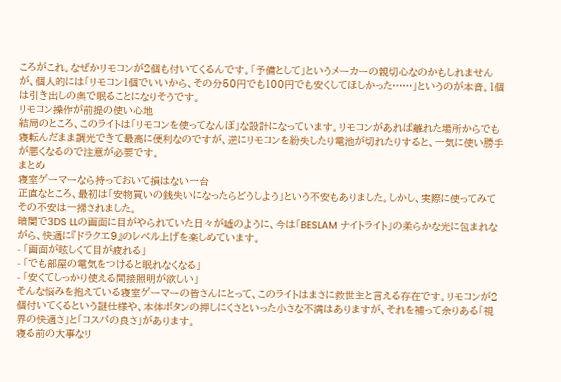ころがこれ。なぜかリモコンが2個も付いてくるんです。「予備として」というメーカーの親切心なのかもしれませんが、個人的には「リモコン1個でいいから、その分50円でも100円でも安くしてほしかった……」というのが本音。1個は引き出しの奥で眠ることになりそうです。
リモコン操作が前提の使い心地
結局のところ、このライトは「リモコンを使ってなんぼ」な設計になっています。リモコンがあれば離れた場所からでも寝転んだまま調光できて最高に便利なのですが、逆にリモコンを紛失したり電池が切れたりすると、一気に使い勝手が悪くなるので注意が必要です。
まとめ
寝室ゲーマーなら持っておいて損はない一台
正直なところ、最初は「安物買いの銭失いになったらどうしよう」という不安もありました。しかし、実際に使ってみてその不安は一掃されました。
暗闇で3DS LLの画面に目がやられていた日々が嘘のように、今は「BESLAM ナイトライト」の柔らかな光に包まれながら、快適に『ドラクエ9』のレベル上げを楽しめています。
- 「画面が眩しくて目が疲れる」
- 「でも部屋の電気をつけると眠れなくなる」
- 「安くてしっかり使える間接照明が欲しい」
そんな悩みを抱えている寝室ゲーマーの皆さんにとって、このライトはまさに救世主と言える存在です。リモコンが2個付いてくるという謎仕様や、本体ボタンの押しにくさといった小さな不満はありますが、それを補って余りある「視界の快適さ」と「コスパの良さ」があります。
寝る前の大事なリ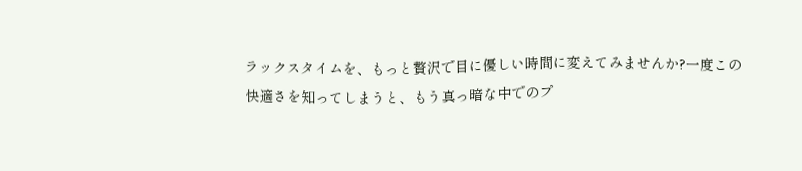ラックスタイムを、もっと贅沢で目に優しい時間に変えてみませんか?一度この快適さを知ってしまうと、もう真っ暗な中でのプ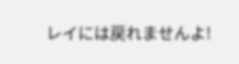レイには戻れませんよ!